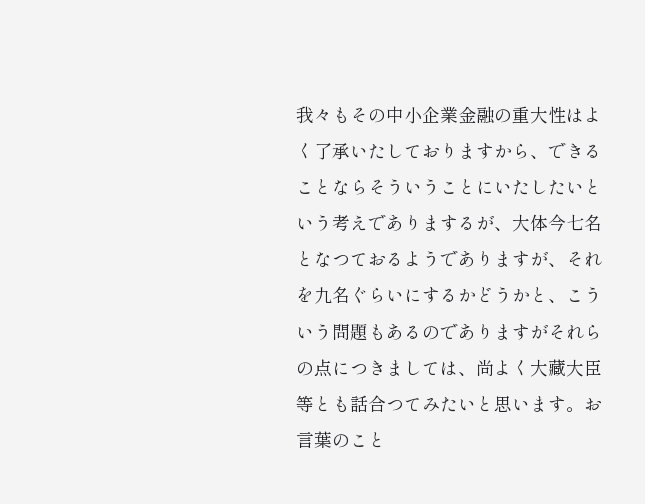我々もその中小企業金融の重大性はよく了承いたしておりますから、できることならそういうことにいたしたいという考えでありまするが、大体今七名となつておるようでありますが、それを九名ぐらいにするかどうかと、こういう問題もあるのでありますがそれらの点につきましては、尚よく大藏大臣等とも話合つてみたいと思います。お言葉のこと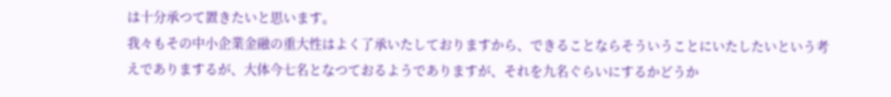は十分承つて置きたいと思います。
我々もその中小企業金融の重大性はよく了承いたしておりますから、できることならそういうことにいたしたいという考えでありまするが、大体今七名となつておるようでありますが、それを九名ぐらいにするかどうか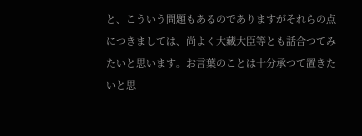と、こういう問題もあるのでありますがそれらの点につきましては、尚よく大藏大臣等とも話合つてみたいと思います。お言葉のことは十分承つて置きたいと思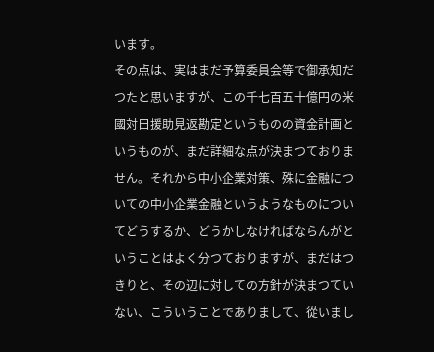います。
その点は、実はまだ予算委員会等で御承知だつたと思いますが、この千七百五十億円の米國対日援助見返勘定というものの資金計画というものが、まだ詳細な点が決まつておりません。それから中小企業対策、殊に金融についての中小企業金融というようなものについてどうするか、どうかしなければならんがということはよく分つておりますが、まだはつきりと、その辺に対しての方針が決まつていない、こういうことでありまして、從いまし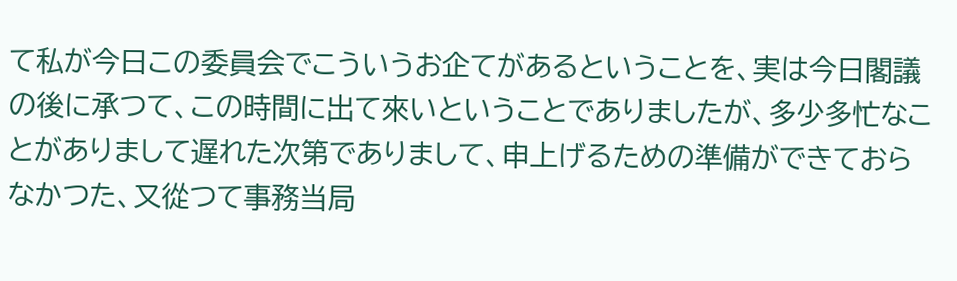て私が今日この委員会でこういうお企てがあるということを、実は今日閣議の後に承つて、この時間に出て來いということでありましたが、多少多忙なことがありまして遅れた次第でありまして、申上げるための準備ができておらなかつた、又從つて事務当局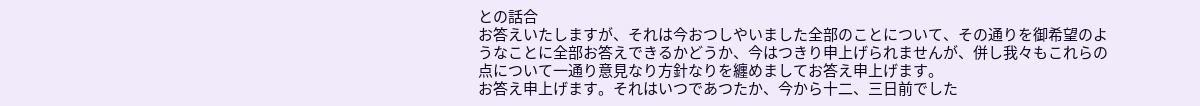との話合
お答えいたしますが、それは今おつしやいました全部のことについて、その通りを御希望のようなことに全部お答えできるかどうか、今はつきり申上げられませんが、併し我々もこれらの点について一通り意見なり方針なりを纏めましてお答え申上げます。
お答え申上げます。それはいつであつたか、今から十二、三日前でした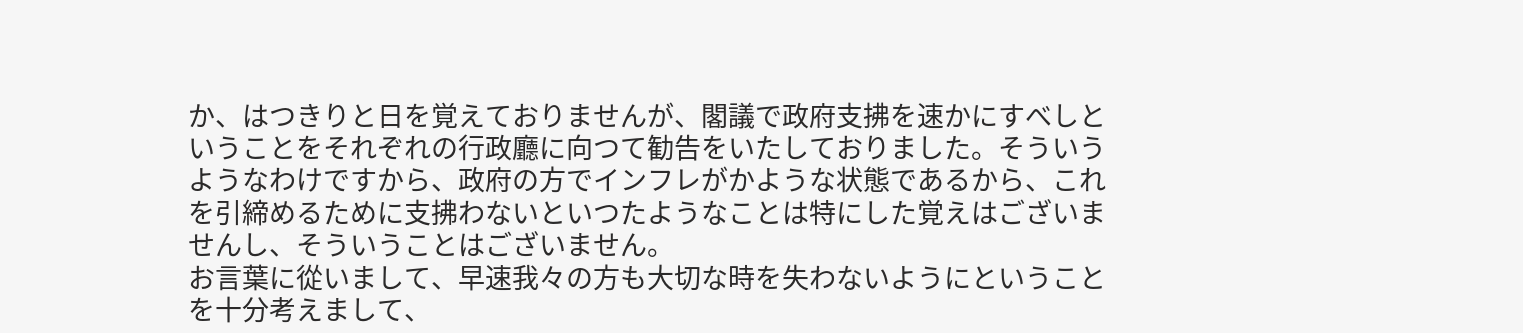か、はつきりと日を覚えておりませんが、閣議で政府支拂を速かにすべしということをそれぞれの行政廳に向つて勧告をいたしておりました。そういうようなわけですから、政府の方でインフレがかような状態であるから、これを引締めるために支拂わないといつたようなことは特にした覚えはございませんし、そういうことはございません。
お言葉に從いまして、早速我々の方も大切な時を失わないようにということを十分考えまして、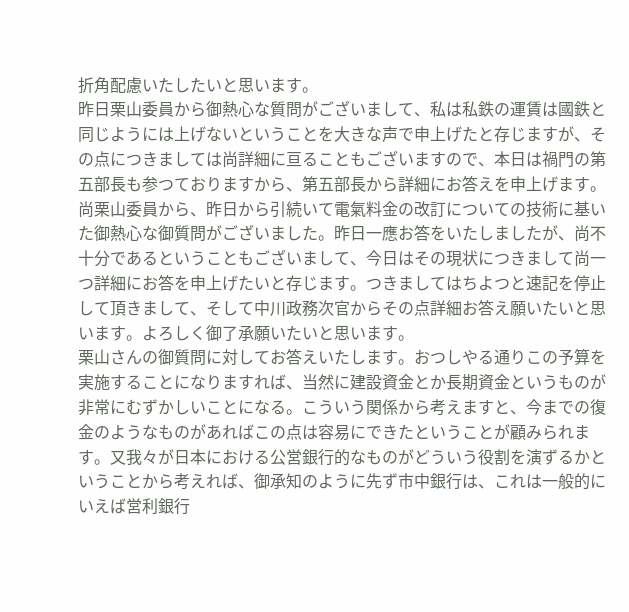折角配慮いたしたいと思います。
昨日栗山委員から御熱心な質問がございまして、私は私鉄の運賃は國鉄と同じようには上げないということを大きな声で申上げたと存じますが、その点につきましては尚詳細に亘ることもございますので、本日は禍門の第五部長も参つておりますから、第五部長から詳細にお答えを申上げます。
尚栗山委員から、昨日から引続いて電氣料金の改訂についての技術に基いた御熱心な御質問がございました。昨日一應お答をいたしましたが、尚不十分であるということもございまして、今日はその現状につきまして尚一つ詳細にお答を申上げたいと存じます。つきましてはちよつと速記を停止して頂きまして、そして中川政務次官からその点詳細お答え願いたいと思います。よろしく御了承願いたいと思います。
栗山さんの御質問に対してお答えいたします。おつしやる通りこの予算を実施することになりますれば、当然に建設資金とか長期資金というものが非常にむずかしいことになる。こういう関係から考えますと、今までの復金のようなものがあればこの点は容易にできたということが顧みられます。又我々が日本における公営銀行的なものがどういう役割を演ずるかということから考えれば、御承知のように先ず市中銀行は、これは一般的にいえば営利銀行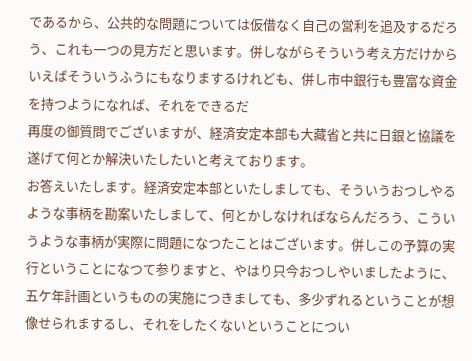であるから、公共的な問題については仮借なく自己の営利を追及するだろう、これも一つの見方だと思います。併しながらそういう考え方だけからいえばそういうふうにもなりまするけれども、併し市中銀行も豊富な資金を持つようになれば、それをできるだ
再度の御質問でございますが、経済安定本部も大藏省と共に日銀と協議を遂げて何とか解決いたしたいと考えております。
お答えいたします。経済安定本部といたしましても、そういうおつしやるような事柄を勘案いたしまして、何とかしなければならんだろう、こういうような事柄が実際に問題になつたことはございます。併しこの予算の実行ということになつて参りますと、やはり只今おつしやいましたように、五ケ年計画というものの実施につきましても、多少ずれるということが想像せられまするし、それをしたくないということについ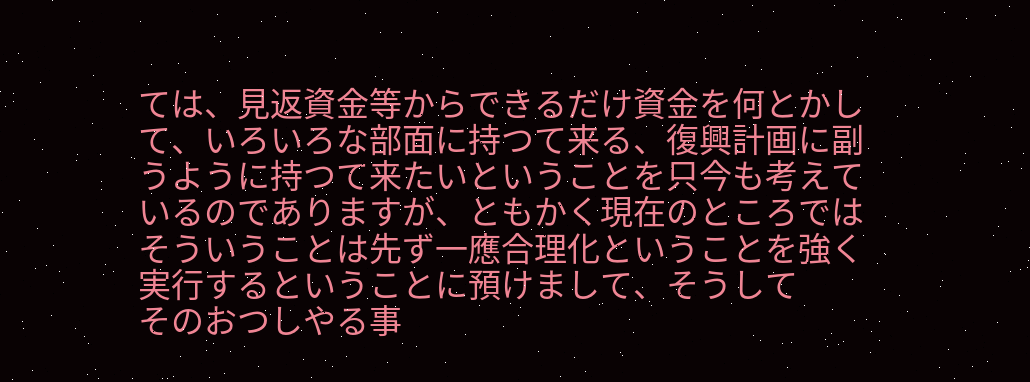ては、見返資金等からできるだけ資金を何とかして、いろいろな部面に持つて来る、復興計画に副うように持つて来たいということを只今も考えているのでありますが、ともかく現在のところではそういうことは先ず一應合理化ということを強く実行するということに預けまして、そうして
そのおつしやる事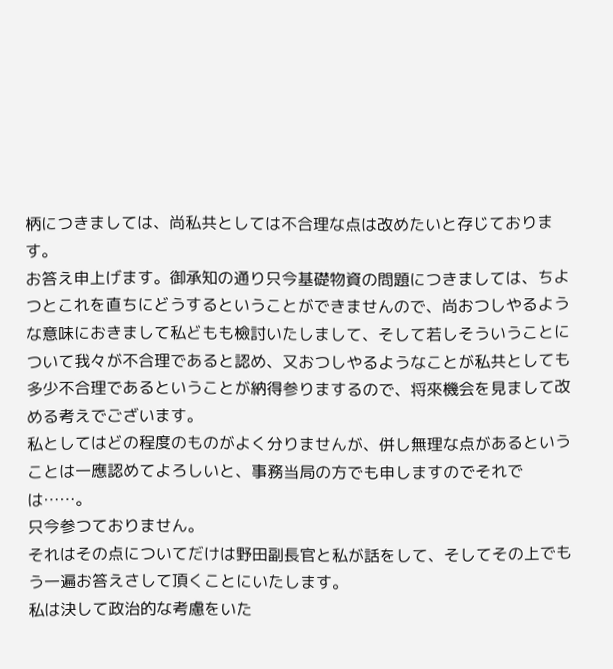柄につきましては、尚私共としては不合理な点は改めたいと存じております。
お答え申上げます。御承知の通り只今基礎物資の問題につきましては、ちよつとこれを直ちにどうするということができませんので、尚おつしやるような意味におきまして私どもも檢討いたしまして、そして若しそういうことについて我々が不合理であると認め、又おつしやるようなことが私共としても多少不合理であるということが納得参りまするので、将來機会を見まして改める考えでございます。
私としてはどの程度のものがよく分りませんが、併し無理な点があるということは一應認めてよろしいと、事務当局の方でも申しますのでそれでは……。
只今参つておりません。
それはその点についてだけは野田副長官と私が話をして、そしてその上でもう一遍お答えさして頂くことにいたします。
私は決して政治的な考慮をいた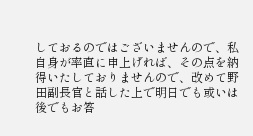しておるのではございませんので、私自身が率直に申上げれば、その点を納得いたしておりませんので、改めて野田副長官と話した上で明日でも或いは後でもお答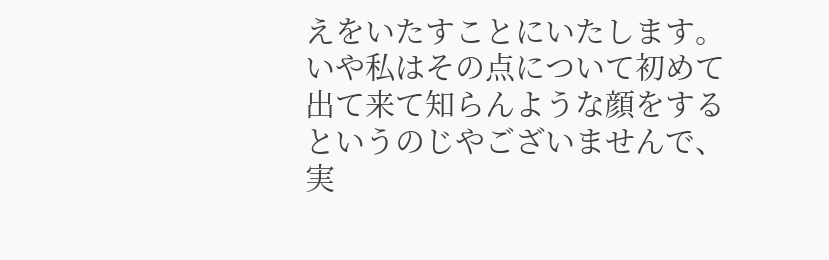えをいたすことにいたします。
いや私はその点について初めて出て来て知らんような顔をするというのじやございませんで、実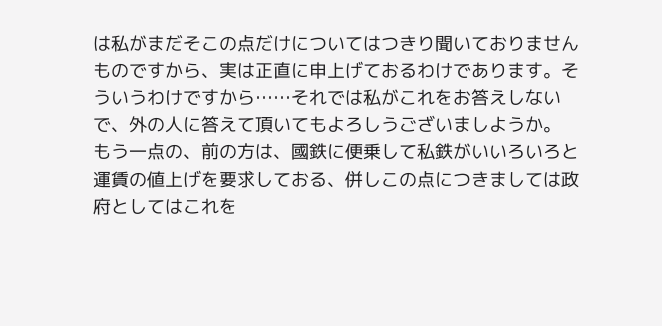は私がまだそこの点だけについてはつきり聞いておりませんものですから、実は正直に申上げておるわけであります。そういうわけですから……それでは私がこれをお答えしないで、外の人に答えて頂いてもよろしうございましようか。
もう一点の、前の方は、國鉄に便乗して私鉄がいいろいろと運賃の値上げを要求しておる、併しこの点につきましては政府としてはこれを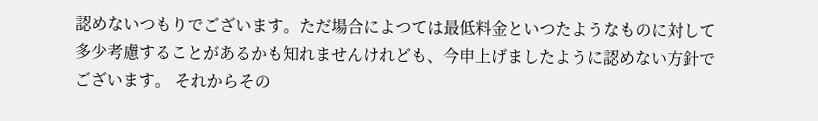認めないつもりでございます。ただ場合によつては最低料金といつたようなものに対して多少考慮することがあるかも知れませんけれども、今申上げましたように認めない方針でございます。 それからその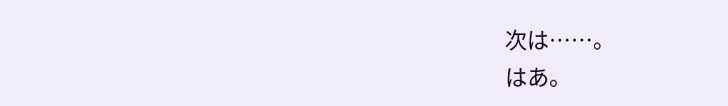次は……。
はあ。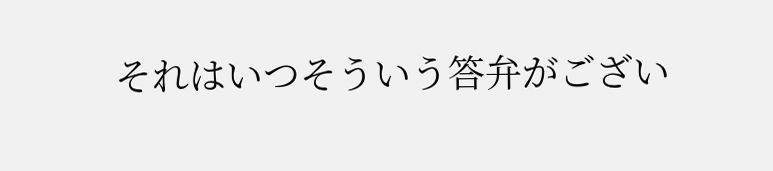それはいつそういう答弁がござい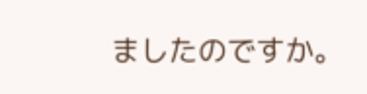ましたのですか。